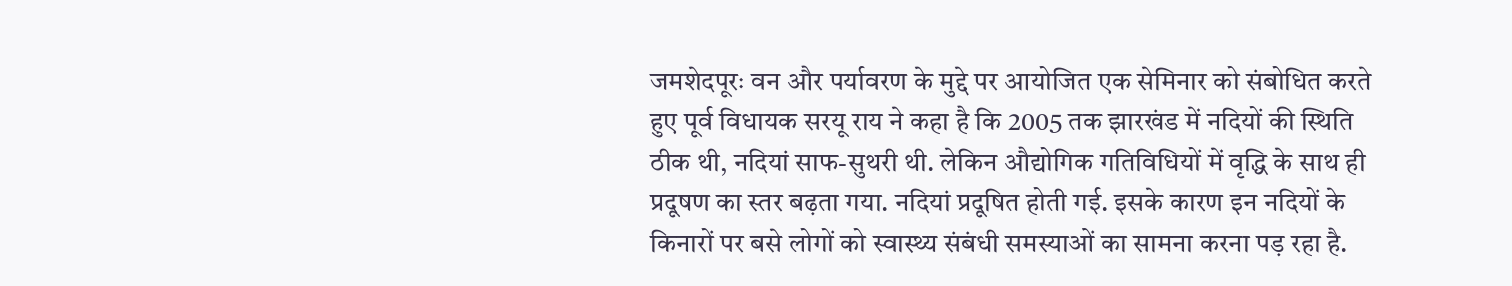जमशेदपूरः वन और पर्यावरण के मुद्दे पर आयोजित एक सेमिनार को संबोधित करते हुए पूर्व विधायक सरयू राय ने कहा है कि 2005 तक झारखंड में नदियों की स्थिति ठीक थी, नदियां साफ-सुथरी थी. लेकिन औद्योगिक गतिविधियों में वृद्धि के साथ ही प्रदूषण का स्तर बढ़ता गया. नदियां प्रदूषित होती गई. इसके कारण इन नदियों के किनारों पर बसे लोगों को स्वास्थ्य संबंधी समस्याओं का सामना करना पड़ रहा है.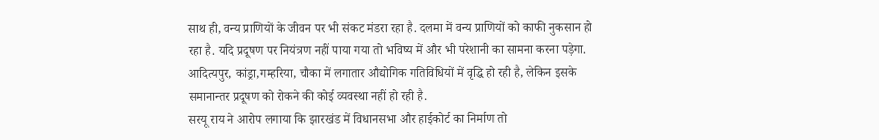साथ ही, वन्य प्राणियों के जीवन पर भी संकट मंडरा रहा है. दलमा में वन्य प्राणियों को काफी नुकसान हो रहा है. यदि प्रदूषण पर नियंत्रण नहीं पाया गया तो भविष्य में और भी परेशानी का सामना करना पड़ेगा. आदित्यपुर, कांड्रा,गम्हरिया, चौका में लगातार औद्योगिक गतिविधियों में वृद्धि हो रही है, लेकिन इसके समानान्तर प्रदूषण को रोकने की कोई व्यवस्था नहीं हो रही है.
सरयू राय ने आरोप लगाया कि झारखंड में विधानसभा और हाईकोर्ट का निर्माण तो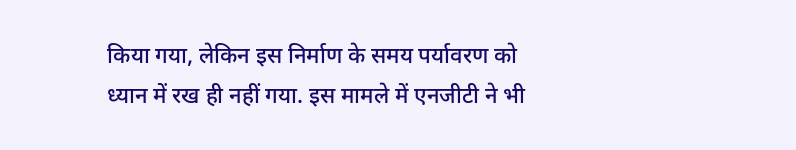किया गया, लेकिन इस निर्माण के समय पर्यावरण को ध्यान में रख ही नहीं गया. इस मामले में एनजीटी ने भी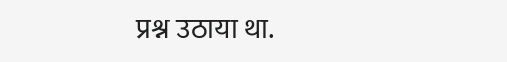प्रश्न उठाया था.